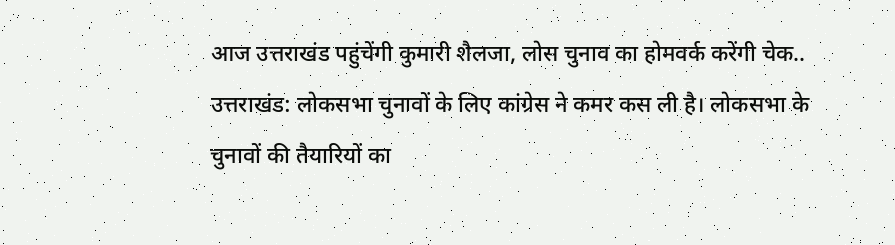आज उत्तराखंड पहुंचेंगी कुमारी शैलजा, लोस चुनाव का होमवर्क करेंगी चेक..
उत्तराखंड: लोकसभा चुनावों के लिए कांग्रेस ने कमर कस ली है। लोकसभा के चुनावों की तैयारियों का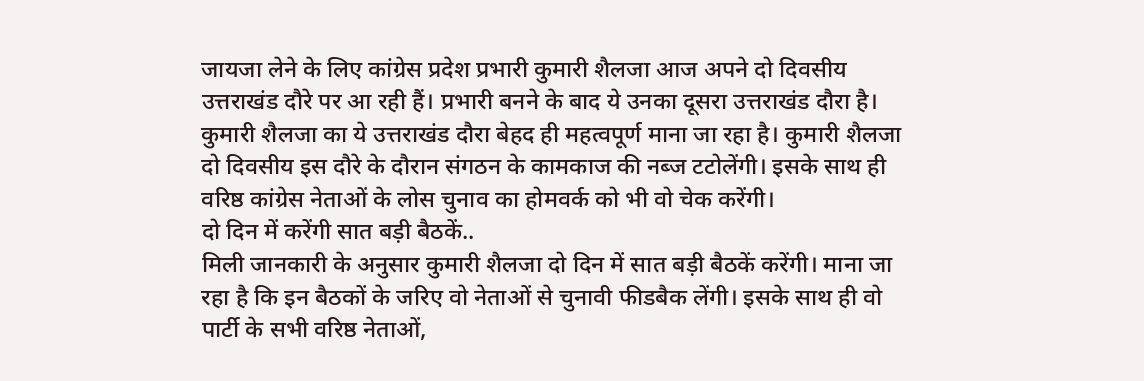जायजा लेने के लिए कांग्रेस प्रदेश प्रभारी कुमारी शैलजा आज अपने दो दिवसीय उत्तराखंड दौरे पर आ रही हैं। प्रभारी बनने के बाद ये उनका दूसरा उत्तराखंड दौरा है। कुमारी शैलजा का ये उत्तराखंड दौरा बेहद ही महत्वपूर्ण माना जा रहा है। कुमारी शैलजा दो दिवसीय इस दौरे के दौरान संगठन के कामकाज की नब्ज टटोलेंगी। इसके साथ ही वरिष्ठ कांग्रेस नेताओं के लोस चुनाव का होमवर्क को भी वो चेक करेंगी।
दो दिन में करेंगी सात बड़ी बैठकें..
मिली जानकारी के अनुसार कुमारी शैलजा दो दिन में सात बड़ी बैठकें करेंगी। माना जा रहा है कि इन बैठकों के जरिए वो नेताओं से चुनावी फीडबैक लेंगी। इसके साथ ही वो पार्टी के सभी वरिष्ठ नेताओं,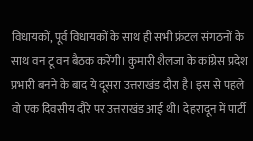विधायकों, पूर्व विधायकों के साथ ही सभी फ्रंटल संगठनों के साथ वन टू वन बैठक करेंगी। कुमारी शैलजा के कांग्रेस प्रदेश प्रभारी बनने के बाद ये दूसरा उत्तराखंड दौरा है। इस से पहले वो एक दिवसीय दौरे पर उत्तराखंड आई थी। देहरादून में पार्टी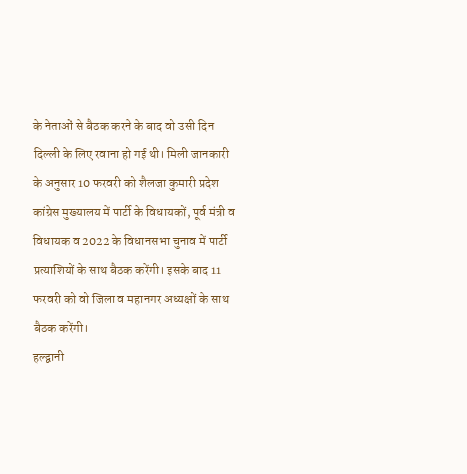के नेताओं से बैठक करने के बाद वो उसी दिन दिल्ली के लिए रवाना हो गई थी। मिली जानकारी के अनुसार 10 फरवरी को शैलजा कुमारी प्रदेश कांग्रेस मुख्यालय में पार्टी के विधायकों, पूर्व मंत्री व विधायक व 2022 के विधानसभा चुनाव में पार्टी प्रत्याशियों के साथ बैठक करेंगी। इसके बाद 11 फरवरी को वो जिला व महानगर अध्यक्षों के साथ बैठक करेंगी।
हल्द्वानी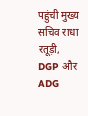पहुंची मुख्य सचिव राधा रतूड़ी, DGP और ADG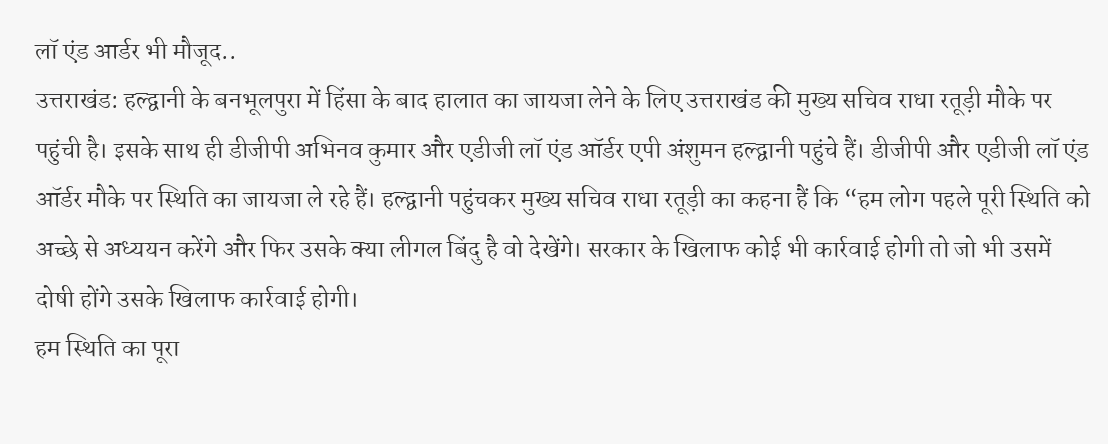लॉ एंड आर्डर भी मौजूद..
उत्तराखंड: हल्द्वानी के बनभूलपुरा में हिंसा के बाद हालात का जायजा लेने के लिए उत्तराखंड की मुख्य सचिव राधा रतूड़ी मौके पर पहुंची है। इसके साथ ही डीजीपी अभिनव कुमार और एडीजी लॉ एंड ऑर्डर एपी अंशुमन हल्द्वानी पहुंचे हैं। डीजीपी और एडीजी लॉ एंड ऑर्डर मौके पर स्थिति का जायजा ले रहे हैं। हल्द्वानी पहुंचकर मुख्य सचिव राधा रतूड़ी का कहना हैं कि “हम लोग पहले पूरी स्थिति को अच्छे से अध्ययन करेंगे और फिर उसके क्या लीगल बिंदु है वो देखेंगे। सरकार के खिलाफ कोई भी कार्रवाई होगी तो जो भी उसमें दोषी होंगे उसके खिलाफ कार्रवाई होगी।
हम स्थिति का पूरा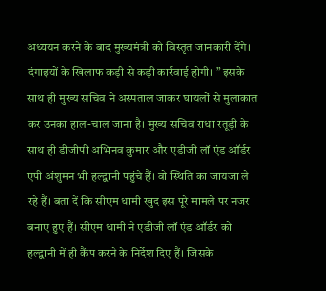अध्ययन करने के बाद मुख्यमंत्री को विस्तृत जानकारी देंगे। दंगाइयों के खिलाफ कड़ी से कड़ी कार्रवाई होगी। ” इसके साथ ही मुख्य सचिव ने अस्पताल जाकर घायलों से मुलाकात कर उनका हाल-चाल जाना है। मुख्य सचिव राधा रतूड़ी के साथ ही डीजीपी अभिनव कुमार और एडीजी लॉ एंड ऑर्डर एपी अंशुमन भी हल्द्वानी पहुंचे हैं। वो स्थिति का जायजा ले रहे हैं। बता दें कि सीएम धामी खुद इस पूरे मामले पर नजर बनाए हुए हैं। सीएम धामी ने एडीजी लॉ एंड ऑर्डर को हल्द्वानी में ही कैंप करने के निर्देश दिए हैं। जिसके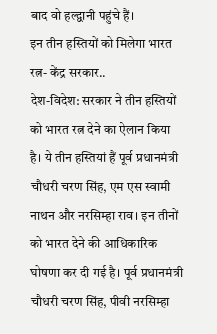बाद वो हल्द्वानी पहुंचे हैं।
इन तीन हस्तियों को मिलेगा भारत रत्न- केंद्र सरकार..
देश-विदेश: सरकार ने तीन हस्तियों को भारत रत्न देने का ऐलान किया है। ये तीन हस्तियां हैं पूर्व प्रधानमंत्री चौधरी चरण सिंह, एम एस स्वामी नाथन और नरसिम्हा राव। इन तीनों को भारत देने की आधिकारिक घोषणा कर दी गई है। पूर्व प्रधानमंत्री चौधरी चरण सिंह, पीवी नरसिम्हा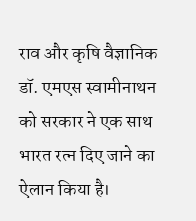राव और कृषि वैज्ञानिक डॉ. एमएस स्वामीनाथन को सरकार ने एक साथ भारत रत्न दिए जाने का ऐलान किया है।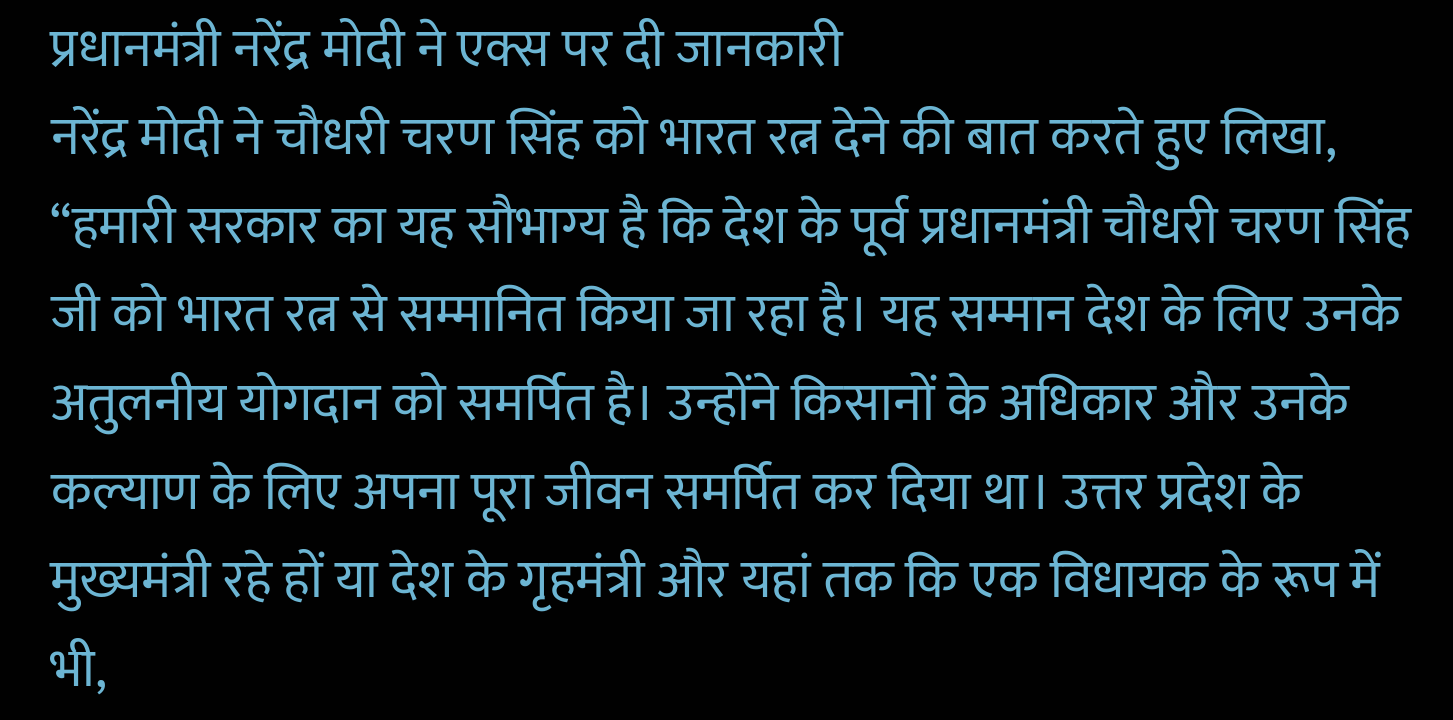प्रधानमंत्री नरेंद्र मोदी ने एक्स पर दी जानकारी
नरेंद्र मोदी ने चौधरी चरण सिंह को भारत रत्न देने की बात करते हुए लिखा, “हमारी सरकार का यह सौभाग्य है कि देश के पूर्व प्रधानमंत्री चौधरी चरण सिंह जी को भारत रत्न से सम्मानित किया जा रहा है। यह सम्मान देश के लिए उनके अतुलनीय योगदान को समर्पित है। उन्होंने किसानों के अधिकार और उनके कल्याण के लिए अपना पूरा जीवन समर्पित कर दिया था। उत्तर प्रदेश के मुख्यमंत्री रहे हों या देश के गृहमंत्री और यहां तक कि एक विधायक के रूप में भी,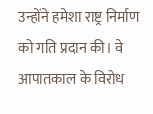उन्होंने हमेशा राष्ट्र निर्माण को गति प्रदान की। वे आपातकाल के विरोध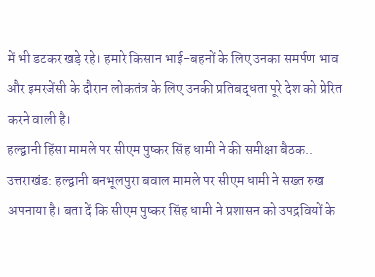में भी डटकर खड़े रहे। हमारे किसान भाई-बहनों के लिए उनका समर्पण भाव और इमरजेंसी के दौरान लोकतंत्र के लिए उनकी प्रतिबद्धता पूरे देश को प्रेरित करने वाली है।
हल्द्वानी हिंसा मामले पर सीएम पुष्कर सिंह धामी ने की समीक्षा बैठक..
उत्तराखंड: हल्द्वानी बनभूलपुरा बवाल मामले पर सीएम धामी ने सख्त रुख अपनाया है। बता दें कि सीएम पुष्कर सिंह धामी ने प्रशासन को उपद्रवियों के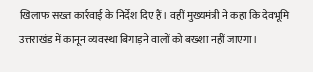खिलाफ सख्त कार्रवाई के निर्देश दिए हैं। वहीं मुख्यमंत्री ने कहा कि देवभूमि उत्तराखंड में कानून व्यवस्था बिगाड़ने वालों को बख्शा नहीं जाएगा।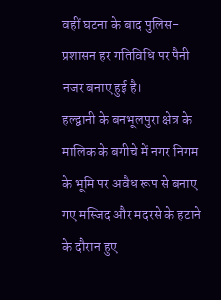वहीं घटना के बाद पुलिस-प्रशासन हर गतिविधि पर पैनी नजर बनाए हुई है।
हल्द्वानी के बनभूलपुरा क्षेत्र के मालिक के बगीचे में नगर निगम के भूमि पर अवैध रूप से बनाए गए मस्जिद और मदरसे के हटाने के दौरान हुए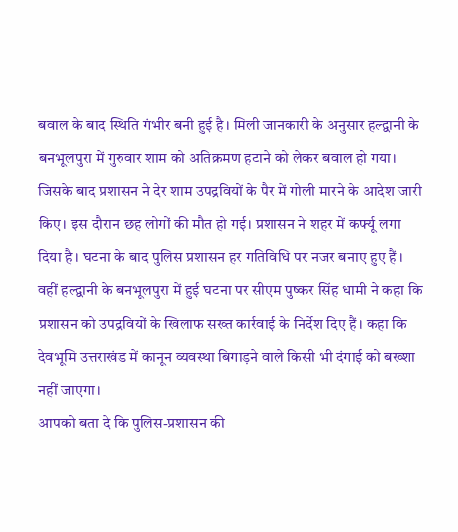बवाल के बाद स्थिति गंभीर बनी हुई है। मिली जानकारी के अनुसार हल्द्वानी के बनभूलपुरा में गुरुवार शाम को अतिक्रमण हटाने को लेकर बवाल हो गया। जिसके बाद प्रशासन ने देर शाम उपद्रवियों के पैर में गोली मारने के आदेश जारी किए। इस दौरान छह लोगों की मौत हो गई। प्रशासन ने शहर में कर्फ्यू लगा दिया है। घटना के बाद पुलिस प्रशासन हर गतिविधि पर नजर बनाए हुए हैं। वहीं हल्द्वानी के बनभूलपुरा में हुई घटना पर सीएम पुष्कर सिंह धामी ने कहा कि प्रशासन को उपद्रवियों के खिलाफ सख्त कार्रवाई के निर्देश दिए हैं। कहा कि देवभूमि उत्तराखंड में कानून व्यवस्था बिगाड़ने वाले किसी भी दंगाई को बख्शा नहीं जाएगा।
आपको बता दे कि पुलिस-प्रशासन की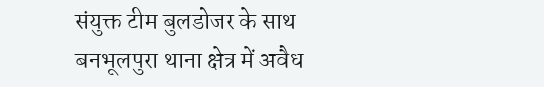संयुक्त टीम बुलडोजर के साथ बनभूलपुरा थाना क्षेत्र में अवैध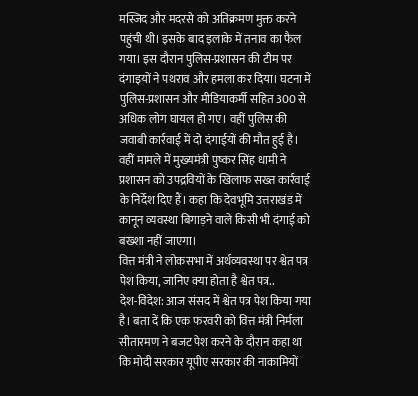मस्जिद और मदरसे को अतिक्रमण मुक्त करने पहुंची थी। इसके बाद इलाके में तनाव का फैल गया। इस दौरान पुलिस-प्रशासन की टीम पर दंगाइयों ने पथराव और हमला कर दिया। घटना में पुलिस-प्रशासन और मीडियाकर्मी सहित 300 से अधिक लोग घायल हो गए। वहीं पुलिस की जवाबी कार्रवाई में दो दंगाईयों की मौत हुई है। वहीं मामले में मुख्यमंत्री पुष्कर सिंह धामी ने प्रशासन को उपद्रवियों के खिलाफ सख्त कार्रवाई के निर्देश दिए हैं। कहा कि देवभूमि उत्तराखंड में कानून व्यवस्था बिगाड़ने वाले किसी भी दंगाई को बख्शा नहीं जाएगा।
वित्त मंत्री ने लोकसभा में अर्थव्यवस्था पर श्वेत पत्र पेश किया, जानिए क्या होता है श्वेत पत्र..
देश-विदेश: आज संसद में श्वेत पत्र पेश किया गया है। बता दें कि एक फरवरी को वित्त मंत्री निर्मला सीतारमण ने बजट पेश करने के दौरान कहा था कि मोदी सरकार यूपीए सरकार की नाकामियों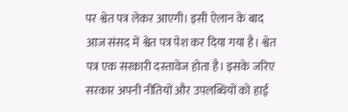पर श्वेत पत्र लेकर आएगी। इसी ऐलान के बाद आज संसद में श्वेत पत्र पेश कर दिया गया है। श्वेत पत्र एक सरकारी दस्तावेज होता है। इसके जरिए सरकार अपनी नीतियों और उपलब्धियों को हाई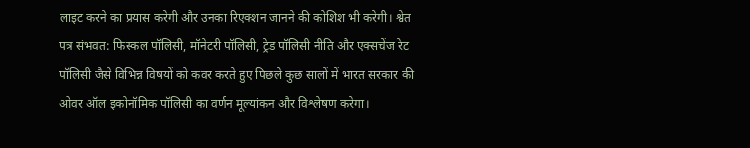लाइट करने का प्रयास करेगी और उनका रिएक्शन जानने की कोशिश भी करेगी। श्वेत पत्र संभवत: फिस्कल पॉलिसी, मॉनेटरी पॉलिसी, ट्रेड पॉलिसी नीति और एक्सचेंज रेट पॉलिसी जैसे विभिन्न विषयों को कवर करते हुए पिछले कुछ सालों में भारत सरकार की ओवर ऑल इकोनॉमिक पॉलिसी का वर्णन मूल्यांकन और विश्लेषण करेगा।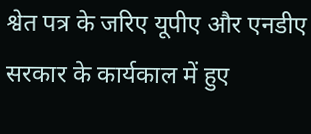श्वेत पत्र के जरिए यूपीए और एनडीए सरकार के कार्यकाल में हुए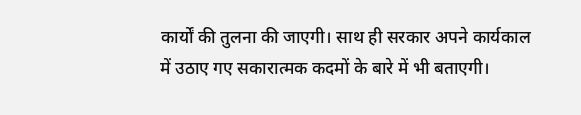कार्यों की तुलना की जाएगी। साथ ही सरकार अपने कार्यकाल में उठाए गए सकारात्मक कदमों के बारे में भी बताएगी।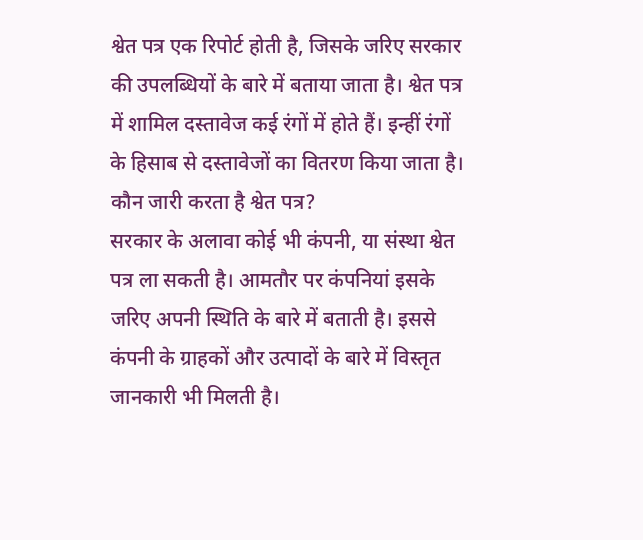श्वेत पत्र एक रिपोर्ट होती है, जिसके जरिए सरकार की उपलब्धियों के बारे में बताया जाता है। श्वेत पत्र में शामिल दस्तावेज कई रंगों में होते हैं। इन्हीं रंगों के हिसाब से दस्तावेजों का वितरण किया जाता है।
कौन जारी करता है श्वेत पत्र?
सरकार के अलावा कोई भी कंपनी, या संस्था श्वेत पत्र ला सकती है। आमतौर पर कंपनियां इसके जरिए अपनी स्थिति के बारे में बताती है। इससे कंपनी के ग्राहकों और उत्पादों के बारे में विस्तृत जानकारी भी मिलती है।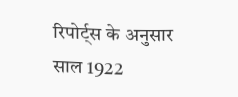रिपोर्ट्स के अनुसार साल 1922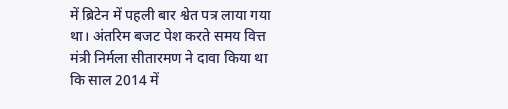में ब्रिटेन में पहली बार श्वेत पत्र लाया गया था। अंतरिम बजट पेश करते समय वित्त मंत्री निर्मला सीतारमण ने दावा किया था कि साल 2014 में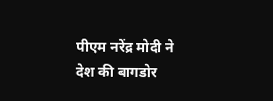पीएम नरेंद्र मोदी ने देश की बागडोर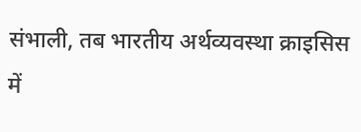संभाली, तब भारतीय अर्थव्यवस्था क्राइसिस में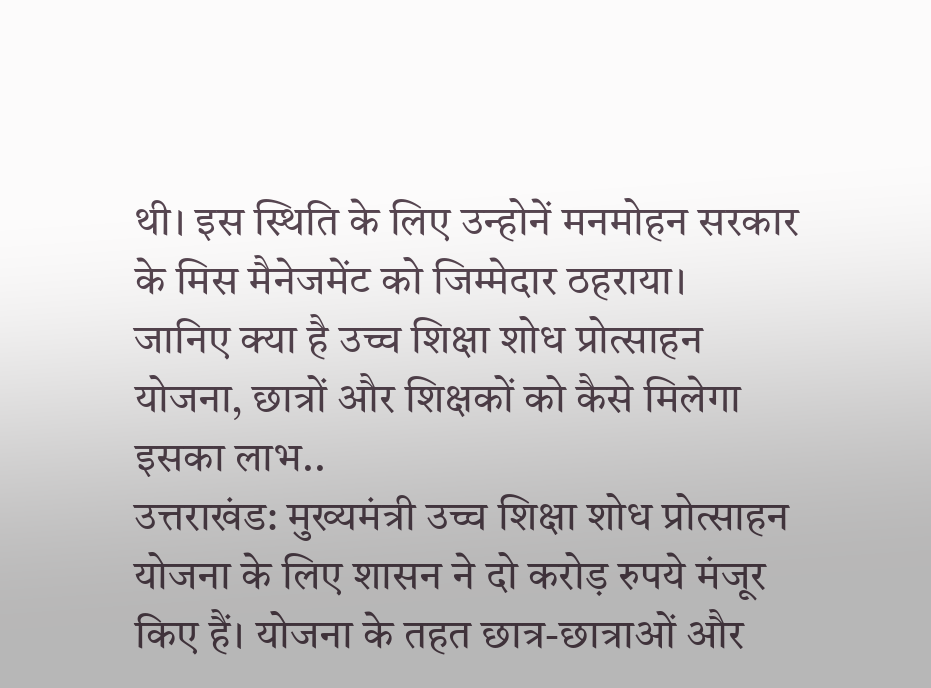थी। इस स्थिति के लिए उन्होनें मनमोहन सरकार के मिस मैनेजमेंट को जिम्मेदार ठहराया।
जानिए क्या है उच्च शिक्षा शोध प्रोत्साहन योजना, छात्रों और शिक्षकों को कैसे मिलेगा इसका लाभ..
उत्तराखंड: मुख्यमंत्री उच्च शिक्षा शोध प्रोत्साहन योजना के लिए शासन ने दो करोड़ रुपये मंजूर किए हैं। योजना के तहत छात्र-छात्राओं और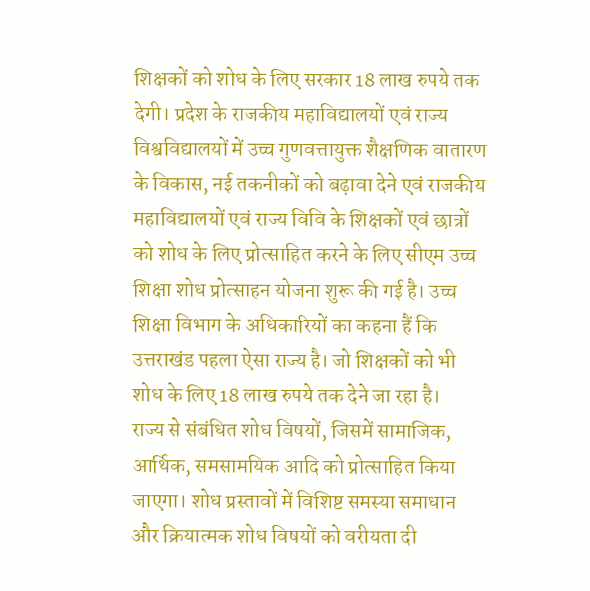शिक्षकों को शोध के लिए सरकार 18 लाख रुपये तक देगी। प्रदेश के राजकीय महाविद्यालयों एवं राज्य विश्वविद्यालयों में उच्च गुणवत्तायुक्त शैक्षणिक वातारण के विकास, नई तकनीकों को बढ़ावा देने एवं राजकीय महाविद्यालयों एवं राज्य विवि के शिक्षकों एवं छात्रों को शोध के लिए प्रोत्साहित करने के लिए सीएम उच्च शिक्षा शोध प्रोत्साहन योजना शुरू की गई है। उच्च शिक्षा विभाग के अधिकारियों का कहना हैं कि उत्तराखंड पहला ऐसा राज्य है। जो शिक्षकों को भी शोध के लिए 18 लाख रुपये तक देने जा रहा है।
राज्य से संबंधित शोध विषयों, जिसमें सामाजिक, आर्थिक, समसामयिक आदि को प्रोत्साहित किया जाएगा। शोध प्रस्तावों में विशिष्ट समस्या समाधान और क्रियात्मक शोध विषयों को वरीयता दी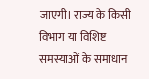जाएगी। राज्य के किसी विभाग या विशिष्ट समस्याओं के समाधान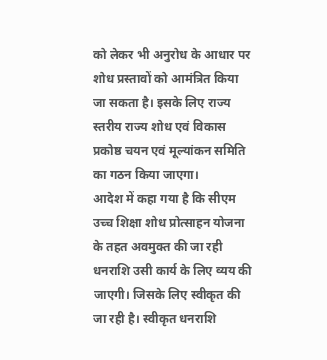को लेकर भी अनुरोध के आधार पर शोध प्रस्तावों को आमंत्रित किया जा सकता है। इसके लिए राज्य स्तरीय राज्य शोध एवं विकास प्रकोष्ठ चयन एवं मूल्यांकन समिति का गठन किया जाएगा।
आदेश में कहा गया है कि सीएम उच्च शिक्षा शोध प्रोत्साहन योजना के तहत अवमुक्त की जा रही धनराशि उसी कार्य के लिए व्यय की जाएगी। जिसके लिए स्वीकृत की जा रही है। स्वीकृत धनराशि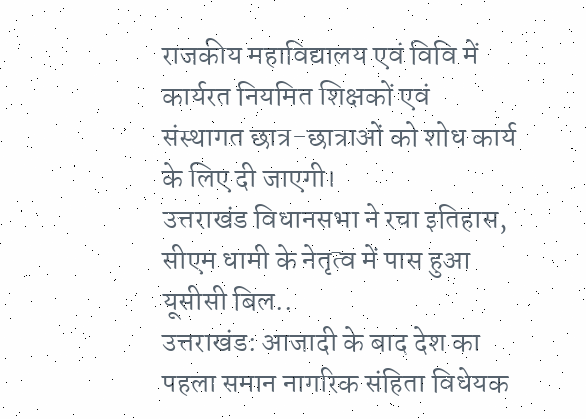राजकीय महाविद्यालय एवं विवि में कार्यरत नियमित शिक्षकों एवं संस्थागत छात्र-छात्राओं को शोध कार्य के लिए दी जाएगी।
उत्तराखंड विधानसभा ने रचा इतिहास, सीएम धामी के नेतृत्व में पास हुआ यूसीसी बिल..
उत्तराखंड: आजादी के बाद देश का पहला समान नागरिक संहिता विधेयक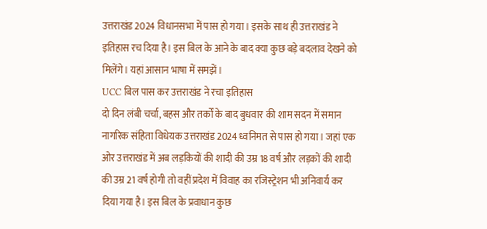उत्तराखंड 2024 विधानसभा में पास हो गया। इसके साथ ही उत्तराखंड ने इतिहास रच दिया है। इस बिल के आने के बाद क्या कुछ बड़े बदलाव देखने को मिलेंगे। यहां आसान भाषा में समझें।
UCC बिल पास कर उत्तराखंड ने रचा इतिहास
दो दिन लंबी चर्चा, बहस और तर्कों के बाद बुधवार की शाम सदन में समान नागरिक संहिता विधेयक उत्तराखंड 2024 ध्वनिमत से पास हो गया। जहां एक ओर उत्तराखंड में अब लड़कियों की शादी की उम्र 18 वर्ष और लड़कों की शादी की उम्र 21 वर्ष होगी तो वहीं प्रदेश में विवाह का रजिस्ट्रेशन भी अनिवार्य कर दिया गया है। इस बिल के प्रवाधान कुछ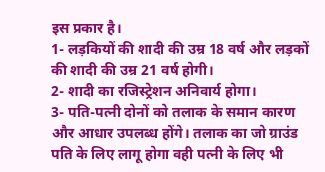इस प्रकार है।
1- लड़कियों की शादी की उम्र 18 वर्ष और लड़कों की शादी की उम्र 21 वर्ष होगी।
2- शादी का रजिस्ट्रेशन अनिवार्य होगा।
3- पति-पत्नी दोनों को तलाक के समान कारण और आधार उपलब्ध होंगे। तलाक का जो ग्राउंड पति के लिए लागू होगा वही पत्नी के लिए भी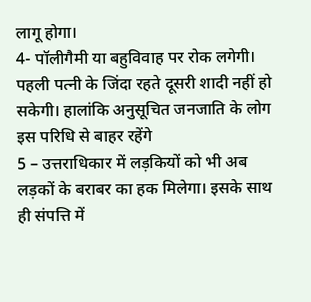लागू होगा।
4- पॉलीगैमी या बहुविवाह पर रोक लगेगी। पहली पत्नी के जिंदा रहते दूसरी शादी नहीं हो सकेगी। हालांकि अनुसूचित जनजाति के लोग इस परिधि से बाहर रहेंगे
5 – उत्तराधिकार में लड़कियों को भी अब लड़कों के बराबर का हक मिलेगा। इसके साथ ही संपत्ति में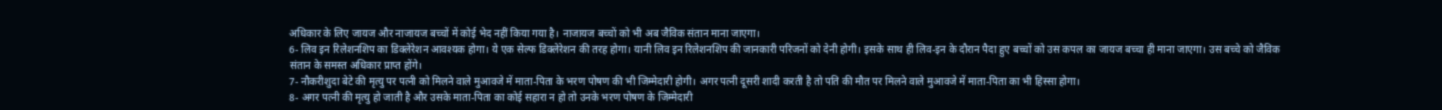अधिकार के लिए जायज और नाजायज बच्चों में कोई भेद नहीं किया गया है। नाजायज बच्चों को भी अब जैविक संतान माना जाएगा।
6- लिव इन रिलेशनशिप का डिक्लेरेशन आवश्यक होगा। ये एक सेल्फ डिक्लेरेशन की तरह होगा। यानी लिव इन रिलेशनशिप की जानकारी परिजनों को देनी होगी। इसके साथ ही लिव-इन के दौरान पैदा हुए बच्चों को उस कपल का जायज बच्चा ही माना जाएगा। उस बच्चे को जैविक संतान के समस्त अधिकार प्राप्त होंगे।
7- नौकरीशुदा बेटे की मृत्यु पर पत्नी को मिलने वाले मुआवजे में माता-पिता के भरण पोषण की भी जिम्मेदारी होगी। अगर पत्नी दूसरी शादी करती है तो पति की मौत पर मिलने वाले मुआवजे में माता-पिता का भी हिस्सा होगा।
8- अगर पत्नी की मृत्यु हो जाती है और उसके माता-पिता का कोई सहारा न हो तो उनके भरण पोषण के जिम्मेदारी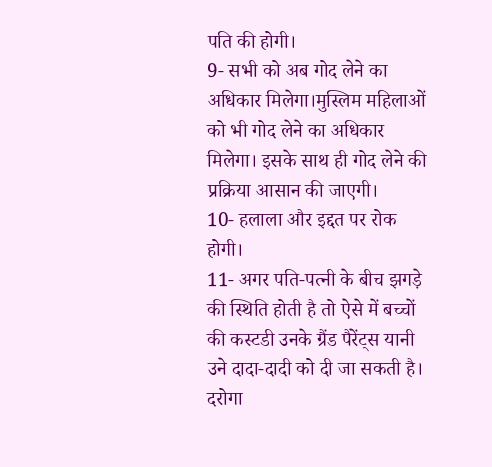पति की होगी।
9- सभी को अब गोद लेने का अधिकार मिलेगा।मुस्लिम महिलाओं को भी गोद लेने का अधिकार मिलेगा। इसके साथ ही गोद लेने की प्रक्रिया आसान की जाएगी।
10- हलाला और इद्दत पर रोक होगी।
11- अगर पति-पत्नी के बीच झगड़े की स्थिति होती है तो ऐसे में बच्चों की कस्टडी उनके ग्रैंड पैरेंट्स यानी उने दादा-दादी को दी जा सकती है।
दरोगा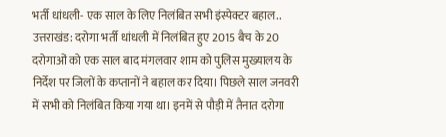भर्ती धांधली- एक साल के लिए निलंबित सभी इंस्पेक्टर बहाल..
उत्तराखंड: दरोगा भर्ती धांधली में निलंबित हुए 2015 बैच के 20 दरोगाओं को एक साल बाद मंगलवार शाम को पुलिस मुख्यालय के निर्देश पर जिलों के कप्तानों ने बहाल कर दिया। पिछले साल जनवरी में सभी को निलंबित किया गया था। इनमें से पौड़ी में तैनात दरोगा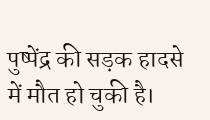पुष्पेंद्र की सड़क हादसे में मौत हो चुकी है।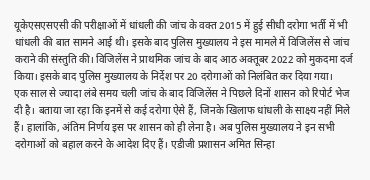यूकेएसएसएसी की परीक्षाओं में धांधली की जांच के वक्त 2015 में हुई सीधी दरोगा भर्ती में भी धांधली की बात सामने आई थी। इसके बाद पुलिस मुख्यालय ने इस मामले में विजिलेंस से जांच कराने की संस्तुति की। विजिलेंस ने प्राथमिक जांच के बाद आठ अक्तूबर 2022 को मुकदमा दर्ज किया। इसके बाद पुलिस मुख्यालय के निर्देश पर 20 दरोगाओं को निलंबित कर दिया गया।
एक साल से ज्यादा लंबे समय चली जांच के बाद विजिलेंस ने पिछले दिनों शासन को रिपोर्ट भेज दी है। बताया जा रहा कि इनमें से कई दरोगा ऐसे हैं, जिनके खिलाफ धांधली के साक्ष्य नहीं मिले हैं। हालांकि, अंतिम निर्णय इस पर शासन को ही लेना है। अब पुलिस मुख्यालय ने इन सभी दरोगाओं को बहाल करने के आदेश दिए हैं। एडीजी प्रशासन अमित सिन्हा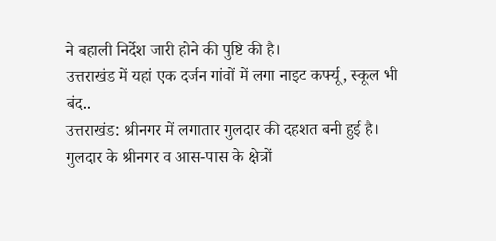ने बहाली निर्देश जारी होने की पुष्टि की है।
उत्तराखंड में यहां एक दर्जन गांवों में लगा नाइट कर्फ्यू, स्कूल भी बंद..
उत्तराखंड: श्रीनगर में लगातार गुलदार की दहशत बनी हुई है। गुलदार के श्रीनगर व आस-पास के क्षेत्रों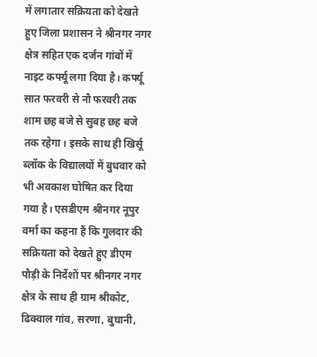में लगातार सक्रियता को देखते हुए जिला प्रशासन ने श्रीनगर नगर क्षेत्र सहित एक दर्जन गांवों में नाइट कर्फ्यू लगा दिया है। कर्फ्यू सात फरवरी से नौ फरवरी तक शाम छह बजे से सुबह छह बजे तक रहेगा। इसके साथ ही खिर्सू ब्लॉक के विद्यालयों में बुधवार को भी अवकाश घोषित कर दिया गया है। एसडीएम श्रीनगर नूपुर वर्मा का कहना हैं कि गुलदार की सक्रियता को देखते हुए डीएम पौड़ी के निर्देशों पर श्रीनगर नगर क्षेत्र के साथ ही ग्राम श्रीकोट, ढिक्वाल गांव, सरणा, बुघानी,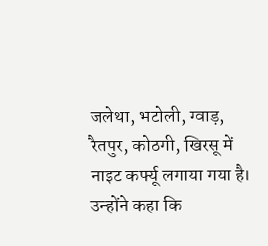जलेथा, भटोली, ग्वाड़, रैतपुर, कोठगी, खिरसू में नाइट कर्फ्यू लगाया गया है। उन्होंने कहा कि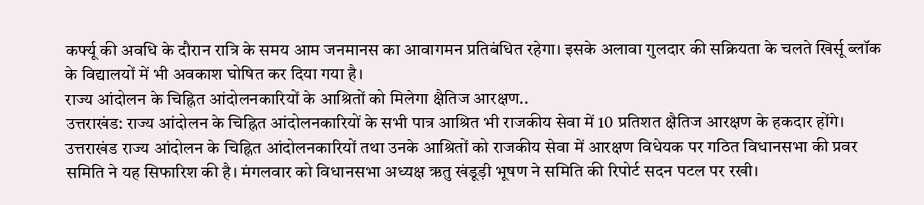कर्फ्यू की अवधि के दौरान रात्रि के समय आम जनमानस का आवागमन प्रतिबंधित रहेगा। इसके अलावा गुलदार की सक्रियता के चलते खिर्सू ब्लॉक के विद्यालयों में भी अवकाश घोषित कर दिया गया है।
राज्य आंदोलन के चिह्नित आंदोलनकारियों के आश्रितों को मिलेगा क्षैतिज आरक्षण..
उत्तराखंड: राज्य आंदोलन के चिह्नित आंदोलनकारियों के सभी पात्र आश्रित भी राजकीय सेवा में 10 प्रतिशत क्षैतिज आरक्षण के हकदार होंगे। उत्तराखंड राज्य आंदोलन के चिह्नित आंदोलनकारियों तथा उनके आश्रितों को राजकीय सेवा में आरक्षण विधेयक पर गठित विधानसभा की प्रवर समिति ने यह सिफारिश की है। मंगलवार को विधानसभा अध्यक्ष ऋतु खंडूड़ी भूषण ने समिति की रिपोर्ट सदन पटल पर रखी।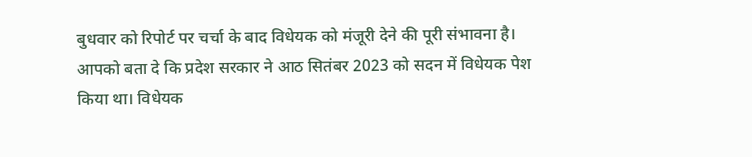बुधवार को रिपोर्ट पर चर्चा के बाद विधेयक को मंजूरी देने की पूरी संभावना है।
आपको बता दे कि प्रदेश सरकार ने आठ सितंबर 2023 को सदन में विधेयक पेश किया था। विधेयक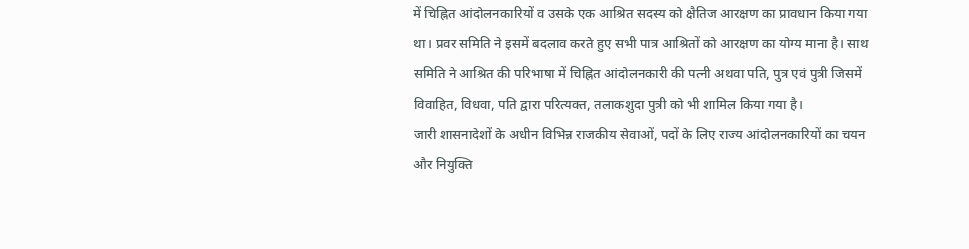में चिह्नित आंदोलनकारियों व उसके एक आश्रित सदस्य को क्षैतिज आरक्षण का प्रावधान किया गया था। प्रवर समिति ने इसमें बदलाव करते हुए सभी पात्र आश्रितों को आरक्षण का योग्य माना है। साथ समिति ने आश्रित की परिभाषा में चिह्नित आंदोलनकारी की पत्नी अथवा पति, पुत्र एवं पुत्री जिसमें विवाहित, विधवा, पति द्वारा परित्यक्त, तलाकशुदा पुत्री को भी शामिल किया गया है।
जारी शासनादेशों के अधीन विभिन्न राजकीय सेवाओं, पदों के लिए राज्य आंदोलनकारियों का चयन और नियुक्ति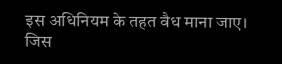इस अधिनियम के तहत वैध माना जाए। जिस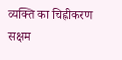व्यक्ति का चिह्नीकरण सक्षम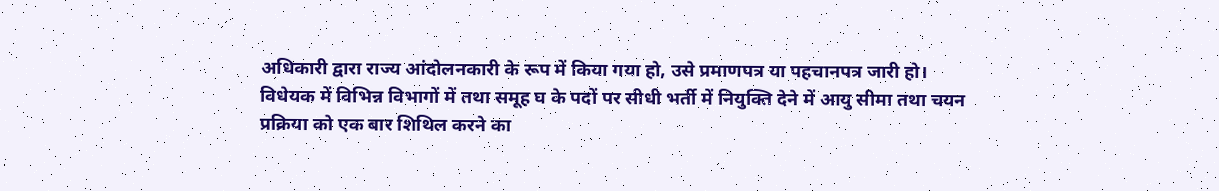अधिकारी द्वारा राज्य आंदोलनकारी के रूप में किया गया हो, उसे प्रमाणपत्र या पहचानपत्र जारी हो। विधेयक में विभिन्न विभागों में तथा समूह घ के पदों पर सीधी भर्ती में नियुक्ति देने में आयु सीमा तथा चयन प्रक्रिया को एक बार शिथिल करने का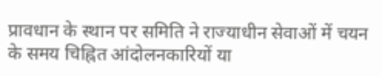प्रावधान के स्थान पर समिति ने राज्याधीन सेवाओं में चयन के समय चिह्नित आंदोलनकारियों या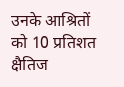उनके आश्रितों को 10 प्रतिशत क्षैतिज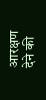आरक्षण देने की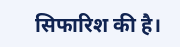सिफारिश की है।